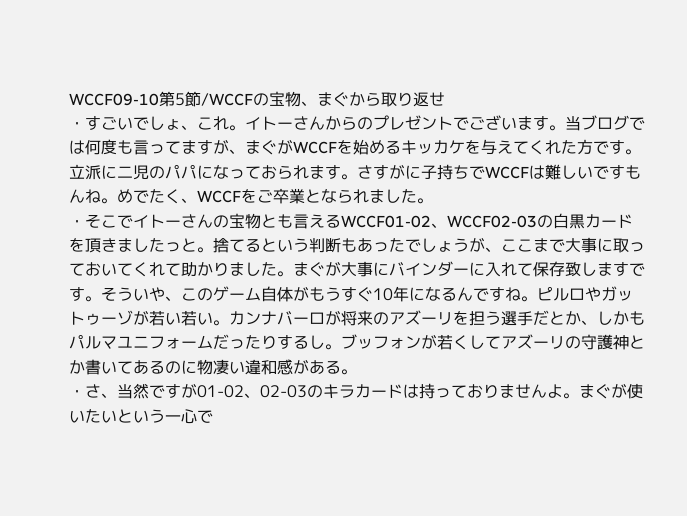WCCF09-10第5節/WCCFの宝物、まぐから取り返せ
・すごいでしょ、これ。イトーさんからのプレゼントでございます。当ブログでは何度も言ってますが、まぐがWCCFを始めるキッカケを与えてくれた方です。立派に二児のパパになっておられます。さすがに子持ちでWCCFは難しいですもんね。めでたく、WCCFをご卒業となられました。
・そこでイトーさんの宝物とも言えるWCCF01-02、WCCF02-03の白黒カードを頂きましたっと。捨てるという判断もあったでしょうが、ここまで大事に取っておいてくれて助かりました。まぐが大事にバインダーに入れて保存致しますです。そういや、このゲーム自体がもうすぐ10年になるんですね。ピルロやガットゥーゾが若い若い。カンナバーロが将来のアズーリを担う選手だとか、しかもパルマユニフォームだったりするし。ブッフォンが若くしてアズーリの守護神とか書いてあるのに物凄い違和感がある。
・さ、当然ですが01-02、02-03のキラカードは持っておりませんよ。まぐが使いたいという一心で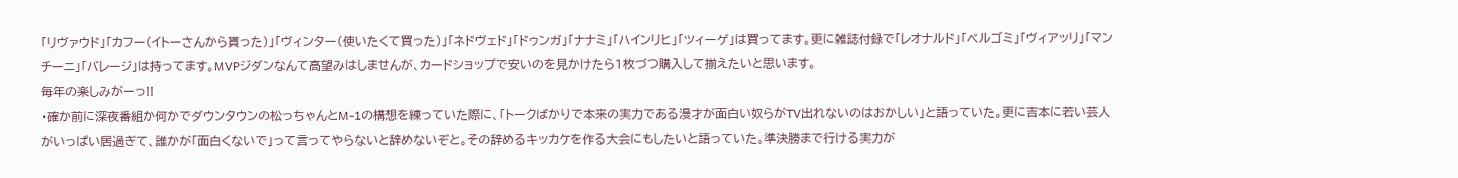「リヴァウド」「カフー(イトーさんから貰った)」「ヴィンター(使いたくて買った)」「ネドヴェド」「ドゥンガ」「ナナミ」「ハインリヒ」「ツィーゲ」は買ってます。更に雑誌付録で「レオナルド」「ベルゴミ」「ヴィアッリ」「マンチーニ」「バレージ」は持ってます。MVPジダンなんて高望みはしませんが、カードショップで安いのを見かけたら1枚づつ購入して揃えたいと思います。
毎年の楽しみがーっ!!
・確か前に深夜番組か何かでダウンタウンの松っちゃんとM-1の構想を練っていた際に、「トークばかりで本来の実力である漫才が面白い奴らがTV出れないのはおかしい」と語っていた。更に吉本に若い芸人がいっぱい居過ぎて、誰かが「面白くないで」って言ってやらないと辞めないぞと。その辞めるキッカケを作る大会にもしたいと語っていた。準決勝まで行ける実力が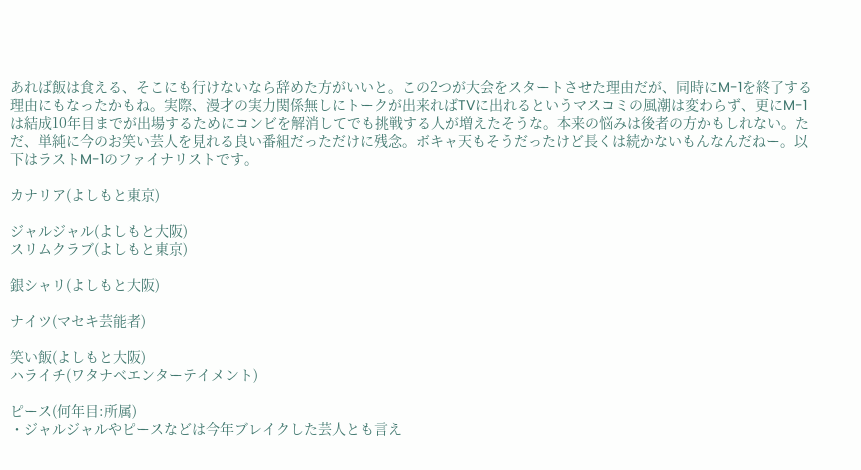あれば飯は食える、そこにも行けないなら辞めた方がいいと。この2つが大会をスタートさせた理由だが、同時にM-1を終了する理由にもなったかもね。実際、漫才の実力関係無しにトークが出来ればTVに出れるというマスコミの風潮は変わらず、更にM-1は結成10年目までが出場するためにコンビを解消してでも挑戦する人が増えたそうな。本来の悩みは後者の方かもしれない。ただ、単純に今のお笑い芸人を見れる良い番組だっただけに残念。ボキャ天もそうだったけど長くは続かないもんなんだねー。以下はラストM-1のファイナリストです。

カナリア(よしもと東京)

ジャルジャル(よしもと大阪)
スリムクラブ(よしもと東京)

銀シャリ(よしもと大阪)

ナイツ(マセキ芸能者)

笑い飯(よしもと大阪)
ハライチ(ワタナベエンターテイメント)

ピース(何年目:所属)
・ジャルジャルやピースなどは今年ブレイクした芸人とも言え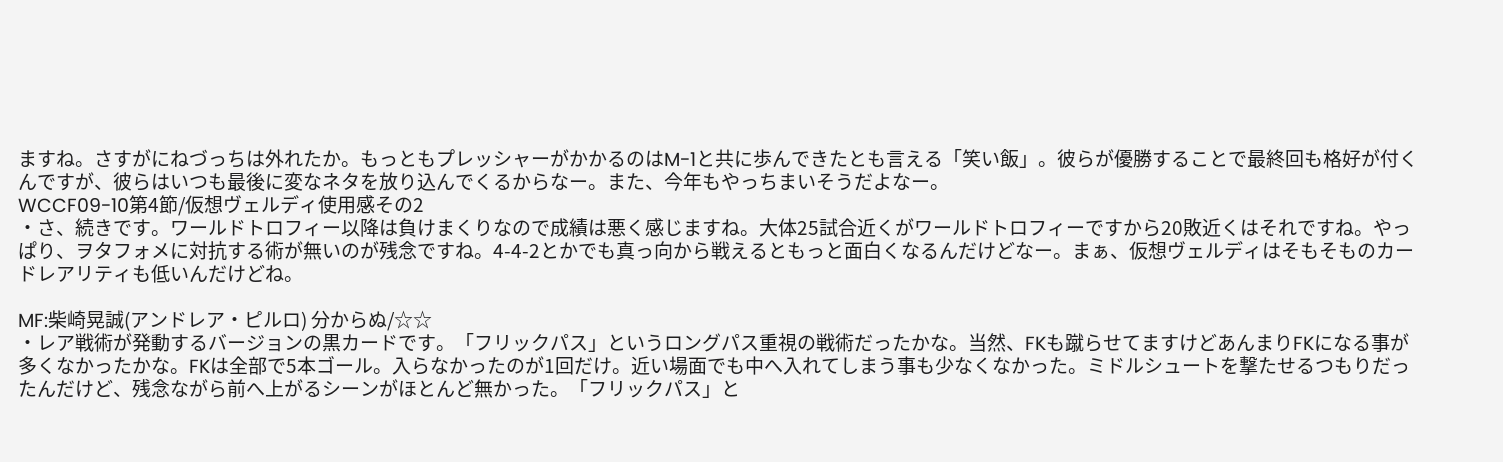ますね。さすがにねづっちは外れたか。もっともプレッシャーがかかるのはM-1と共に歩んできたとも言える「笑い飯」。彼らが優勝することで最終回も格好が付くんですが、彼らはいつも最後に変なネタを放り込んでくるからなー。また、今年もやっちまいそうだよなー。
WCCF09-10第4節/仮想ヴェルディ使用感その2
・さ、続きです。ワールドトロフィー以降は負けまくりなので成績は悪く感じますね。大体25試合近くがワールドトロフィーですから20敗近くはそれですね。やっぱり、ヲタフォメに対抗する術が無いのが残念ですね。4-4-2とかでも真っ向から戦えるともっと面白くなるんだけどなー。まぁ、仮想ヴェルディはそもそものカードレアリティも低いんだけどね。

MF:柴崎晃誠(アンドレア・ピルロ) 分からぬ/☆☆
・レア戦術が発動するバージョンの黒カードです。「フリックパス」というロングパス重視の戦術だったかな。当然、FKも蹴らせてますけどあんまりFKになる事が多くなかったかな。FKは全部で5本ゴール。入らなかったのが1回だけ。近い場面でも中へ入れてしまう事も少なくなかった。ミドルシュートを撃たせるつもりだったんだけど、残念ながら前へ上がるシーンがほとんど無かった。「フリックパス」と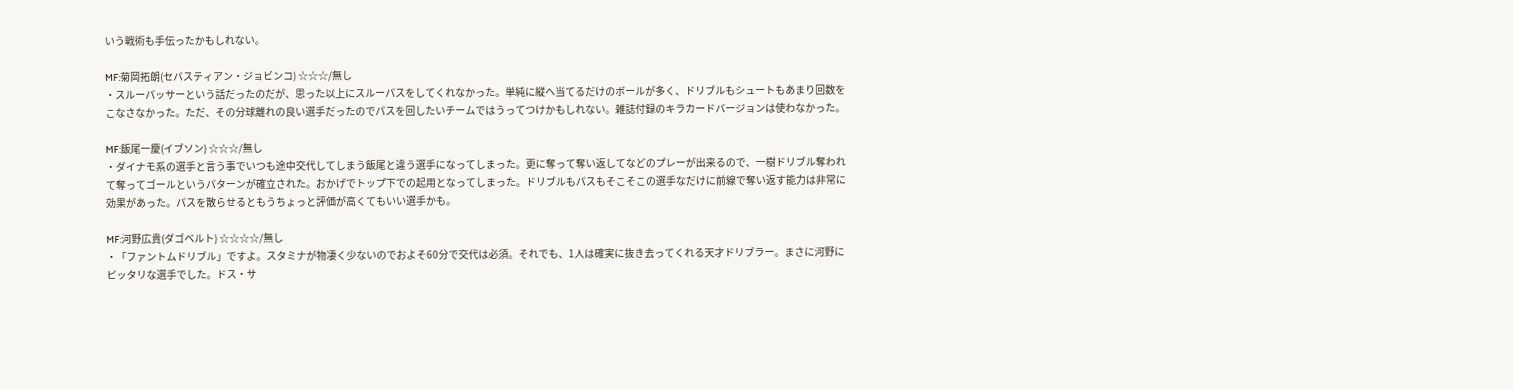いう戦術も手伝ったかもしれない。

MF:菊岡拓朗(セバスティアン・ジョビンコ) ☆☆☆/無し
・スルーパッサーという話だったのだが、思った以上にスルーパスをしてくれなかった。単純に縦へ当てるだけのボールが多く、ドリブルもシュートもあまり回数をこなさなかった。ただ、その分球離れの良い選手だったのでパスを回したいチームではうってつけかもしれない。雑誌付録のキラカードバージョンは使わなかった。

MF:飯尾一慶(イブソン) ☆☆☆/無し
・ダイナモ系の選手と言う事でいつも途中交代してしまう飯尾と違う選手になってしまった。更に奪って奪い返してなどのプレーが出来るので、一樹ドリブル奪われて奪ってゴールというパターンが確立された。おかげでトップ下での起用となってしまった。ドリブルもパスもそこそこの選手なだけに前線で奪い返す能力は非常に効果があった。パスを散らせるともうちょっと評価が高くてもいい選手かも。

MF:河野広貴(ダゴベルト) ☆☆☆☆/無し
・「ファントムドリブル」ですよ。スタミナが物凄く少ないのでおよそ60分で交代は必須。それでも、1人は確実に抜き去ってくれる天才ドリブラー。まさに河野にピッタリな選手でした。ドス・サ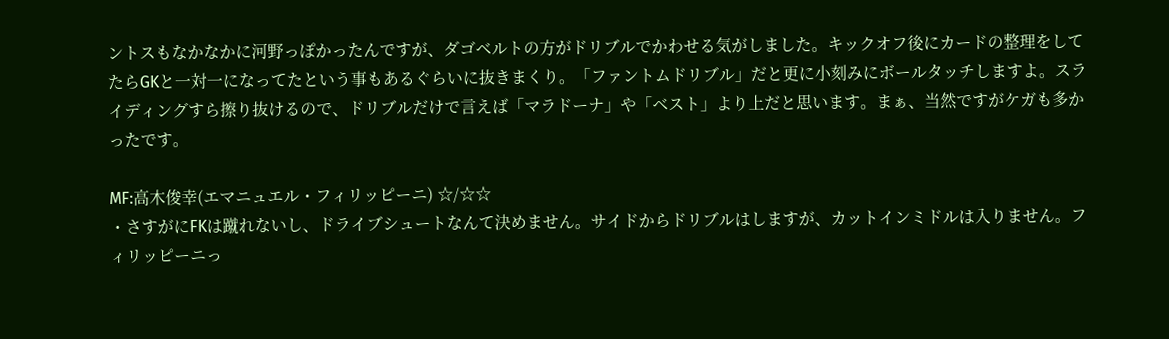ントスもなかなかに河野っぽかったんですが、ダゴベルトの方がドリブルでかわせる気がしました。キックオフ後にカードの整理をしてたらGKと一対一になってたという事もあるぐらいに抜きまくり。「ファントムドリブル」だと更に小刻みにボールタッチしますよ。スライディングすら擦り抜けるので、ドリブルだけで言えば「マラドーナ」や「ベスト」より上だと思います。まぁ、当然ですがケガも多かったです。

MF:高木俊幸(エマニュエル・フィリッピーニ) ☆/☆☆
・さすがにFKは蹴れないし、ドライブシュートなんて決めません。サイドからドリブルはしますが、カットインミドルは入りません。フィリッピーニっ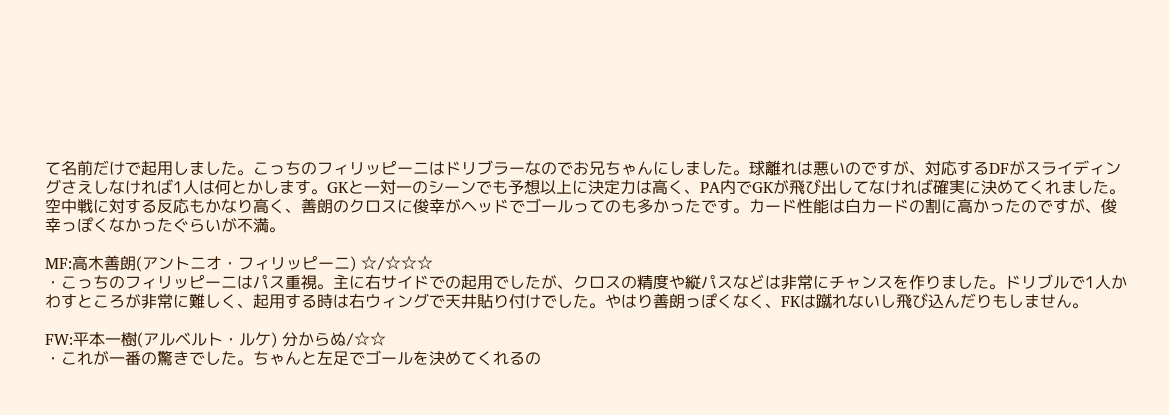て名前だけで起用しました。こっちのフィリッピーニはドリブラーなのでお兄ちゃんにしました。球離れは悪いのですが、対応するDFがスライディングさえしなければ1人は何とかします。GKと一対一のシーンでも予想以上に決定力は高く、PA内でGKが飛び出してなければ確実に決めてくれました。空中戦に対する反応もかなり高く、善朗のクロスに俊幸がヘッドでゴールってのも多かったです。カード性能は白カードの割に高かったのですが、俊幸っぽくなかったぐらいが不満。

MF:高木善朗(アントニオ・フィリッピーニ) ☆/☆☆☆
・こっちのフィリッピーニはパス重視。主に右サイドでの起用でしたが、クロスの精度や縦パスなどは非常にチャンスを作りました。ドリブルで1人かわすところが非常に難しく、起用する時は右ウィングで天井貼り付けでした。やはり善朗っぽくなく、FKは蹴れないし飛び込んだりもしません。

FW:平本一樹(アルベルト・ルケ) 分からぬ/☆☆
・これが一番の驚きでした。ちゃんと左足でゴールを決めてくれるの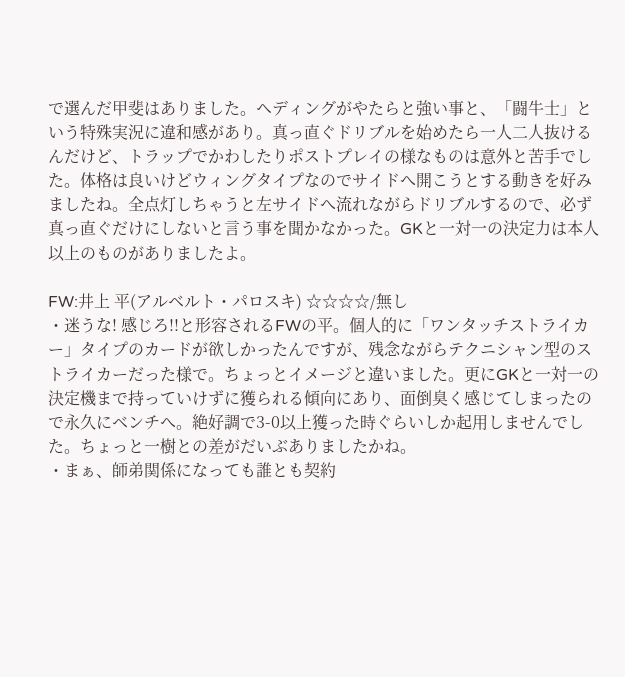で選んだ甲斐はありました。ヘディングがやたらと強い事と、「闘牛士」という特殊実況に違和感があり。真っ直ぐドリブルを始めたら一人二人抜けるんだけど、トラップでかわしたりポストプレイの様なものは意外と苦手でした。体格は良いけどウィングタイプなのでサイドへ開こうとする動きを好みましたね。全点灯しちゃうと左サイドへ流れながらドリブルするので、必ず真っ直ぐだけにしないと言う事を聞かなかった。GKと一対一の決定力は本人以上のものがありましたよ。

FW:井上 平(アルベルト・パロスキ) ☆☆☆☆/無し
・迷うな! 感じろ!!と形容されるFWの平。個人的に「ワンタッチストライカー」タイプのカードが欲しかったんですが、残念ながらテクニシャン型のストライカーだった様で。ちょっとイメージと違いました。更にGKと一対一の決定機まで持っていけずに獲られる傾向にあり、面倒臭く感じてしまったので永久にベンチへ。絶好調で3-0以上獲った時ぐらいしか起用しませんでした。ちょっと一樹との差がだいぶありましたかね。
・まぁ、師弟関係になっても誰とも契約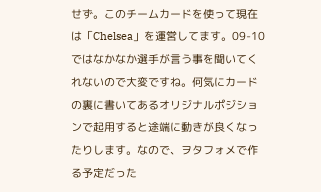せず。このチームカードを使って現在は「Chelsea」を運営してます。09-10ではなかなか選手が言う事を聞いてくれないので大変ですね。何気にカードの裏に書いてあるオリジナルポジションで起用すると途端に動きが良くなったりします。なので、ヲタフォメで作る予定だった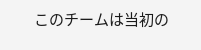このチームは当初の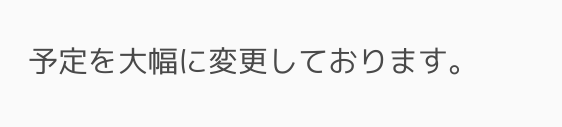予定を大幅に変更しております。